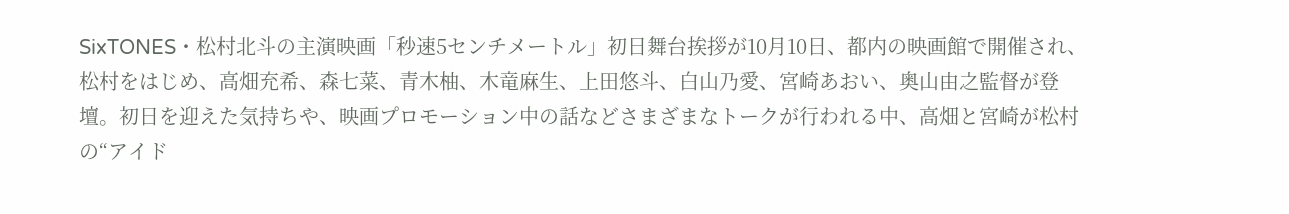SixTONES・松村北斗の主演映画「秒速5センチメートル」初日舞台挨拶が10月10日、都内の映画館で開催され、松村をはじめ、高畑充希、森七菜、青木柚、木竜麻生、上田悠斗、白山乃愛、宮崎あおい、奥山由之監督が登壇。初日を迎えた気持ちや、映画プロモーション中の話などさまざまなトークが行われる中、高畑と宮崎が松村の“アイド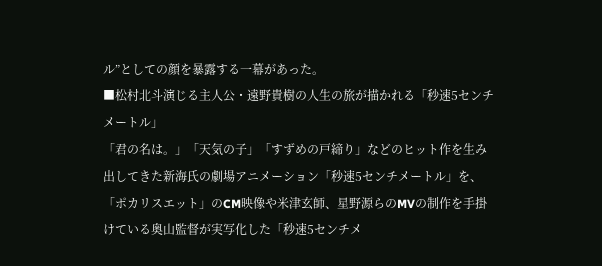ル”としての顔を暴露する一幕があった。
■松村北斗演じる主人公・遠野貴樹の人生の旅が描かれる「秒速5センチメートル」
「君の名は。」「天気の子」「すずめの戸締り」などのヒット作を生み出してきた新海氏の劇場アニメーション「秒速5センチメートル」を、「ポカリスエット」のCM映像や米津玄師、星野源らのMVの制作を手掛けている奥山監督が実写化した「秒速5センチメ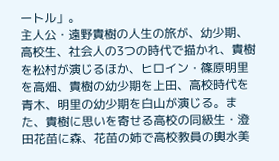ートル」。
主人公・遠野貴樹の人生の旅が、幼少期、高校生、社会人の3つの時代で描かれ、貴樹を松村が演じるほか、ヒロイン・篠原明里を高畑、貴樹の幼少期を上田、高校時代を青木、明里の幼少期を白山が演じる。また、貴樹に思いを寄せる高校の同級生・澄田花苗に森、花苗の姉で高校教員の輿水美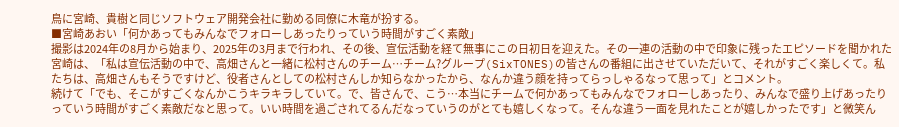鳥に宮崎、貴樹と同じソフトウェア開発会社に勤める同僚に木竜が扮する。
■宮崎あおい「何かあってもみんなでフォローしあったりっていう時間がすごく素敵」
撮影は2024年の8月から始まり、2025年の3月まで行われ、その後、宣伝活動を経て無事にこの日初日を迎えた。その一連の活動の中で印象に残ったエピソードを聞かれた宮崎は、「私は宣伝活動の中で、高畑さんと一緒に松村さんのチーム…チーム?グループ(SixTONES)の皆さんの番組に出させていただいて、それがすごく楽しくて。私たちは、高畑さんもそうですけど、役者さんとしての松村さんしか知らなかったから、なんか違う顔を持ってらっしゃるなって思って」とコメント。
続けて「でも、そこがすごくなんかこうキラキラしていて。で、皆さんで、こう…本当にチームで何かあってもみんなでフォローしあったり、みんなで盛り上げあったりっていう時間がすごく素敵だなと思って。いい時間を過ごされてるんだなっていうのがとても嬉しくなって。そんな違う一面を見れたことが嬉しかったです」と微笑ん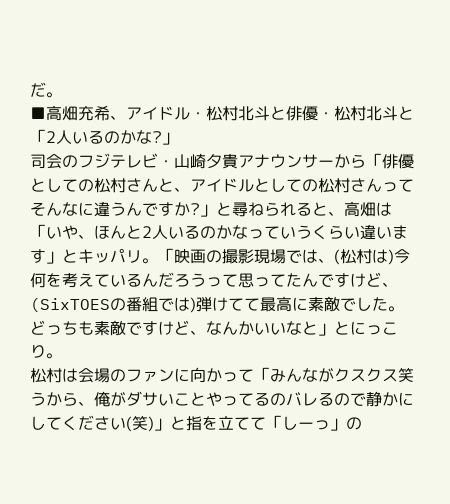だ。
■高畑充希、アイドル・松村北斗と俳優・松村北斗と「2人いるのかな?」
司会のフジテレビ・山崎夕貴アナウンサーから「俳優としての松村さんと、アイドルとしての松村さんってそんなに違うんですか?」と尋ねられると、高畑は「いや、ほんと2人いるのかなっていうくらい違います」とキッパリ。「映画の撮影現場では、(松村は)今何を考えているんだろうって思ってたんですけど、(SixTOESの番組では)弾けてて最高に素敵でした。どっちも素敵ですけど、なんかいいなと」とにっこり。
松村は会場のファンに向かって「みんながクスクス笑うから、俺がダサいことやってるのバレるので静かにしてください(笑)」と指を立てて「しーっ」の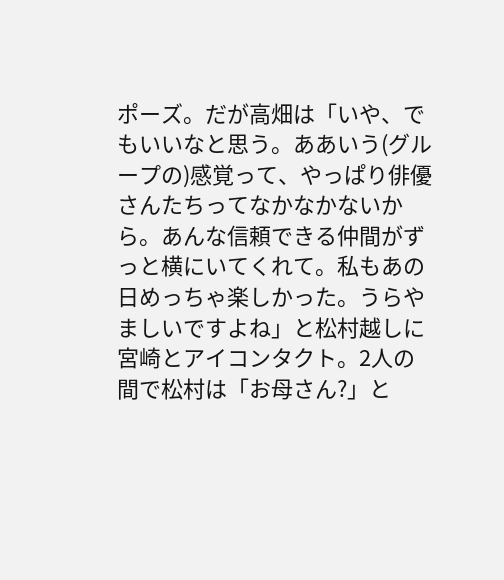ポーズ。だが高畑は「いや、でもいいなと思う。ああいう(グループの)感覚って、やっぱり俳優さんたちってなかなかないから。あんな信頼できる仲間がずっと横にいてくれて。私もあの日めっちゃ楽しかった。うらやましいですよね」と松村越しに宮崎とアイコンタクト。2人の間で松村は「お母さん?」と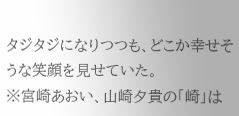タジタジになりつつも、どこか幸せそうな笑顔を見せていた。
※宮崎あおい、山崎夕貴の「崎」は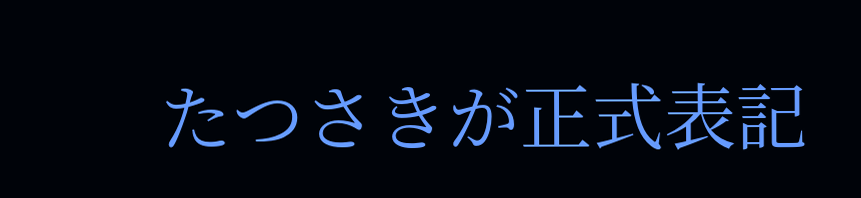たつさきが正式表記